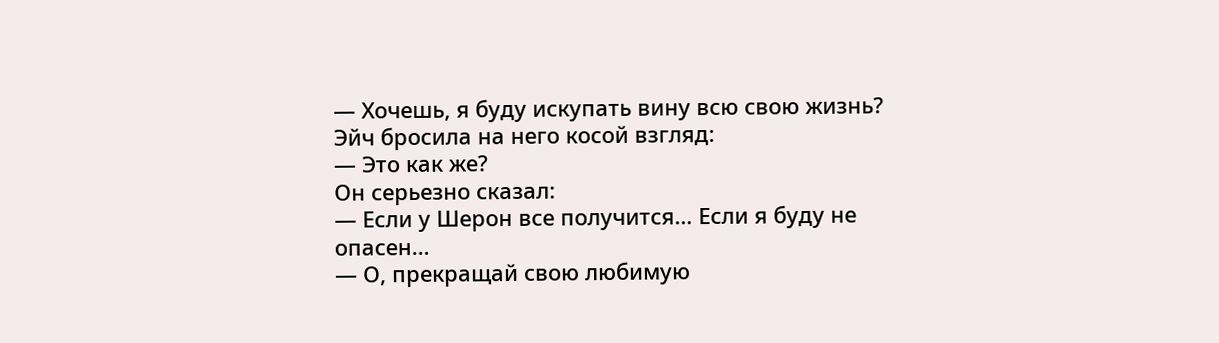— Хочешь, я буду искупать вину всю свою жизнь?
Эйч бросила на него косой взгляд:
— Это как же?
Он серьезно сказал:
— Если у Шерон все получится… Если я буду не опасен…
— О, прекращай свою любимую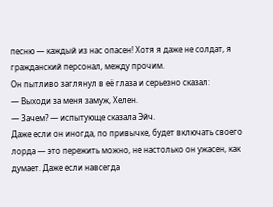песню — каждый из нас опасен! Хотя я даже не солдат, я гражданский персонал, между прочим.
Он пытливо заглянул в её глаза и серьезно сказал:
— Выходи за меня замуж, Хелен.
— Зачем? — испытующе сказала Эйч.
Даже если он иногда, по привычке, будет включать своего лорда — это пережить можно, не настолько он ужасен, как думает. Даже если навсегда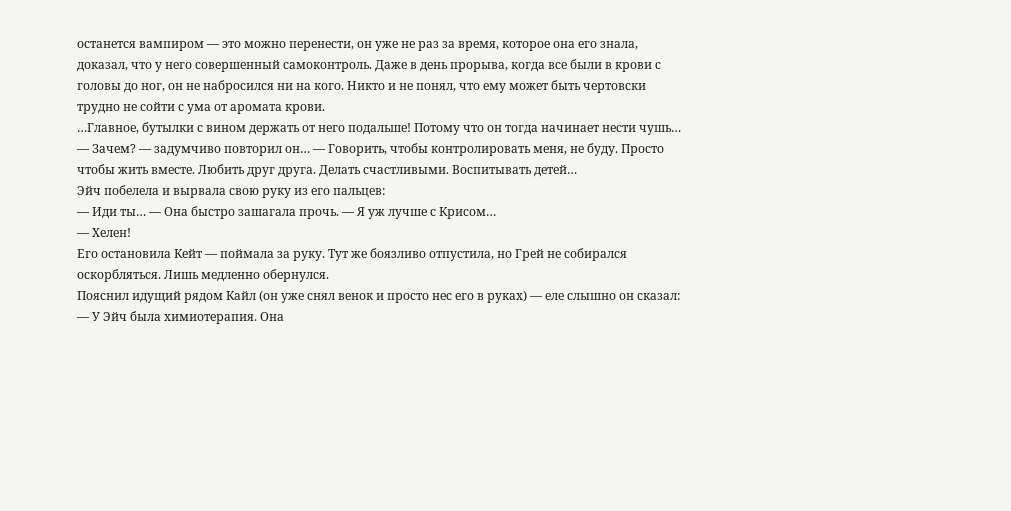останется вампиром — это можно перенести, он уже не раз за время, которое она его знала, доказал, что у него совершенный самоконтроль. Даже в день прорыва, когда все были в крови с головы до ног, он не набросился ни на кого. Никто и не понял, что ему может быть чертовски трудно не сойти с ума от аромата крови.
…Главное, бутылки с вином держать от него подальше! Потому что он тогда начинает нести чушь…
— Зачем? — задумчиво повторил он… — Говорить, чтобы контролировать меня, не буду. Просто чтобы жить вместе. Любить друг друга. Делать счастливыми. Воспитывать детей…
Эйч побелела и вырвала свою руку из его пальцев:
— Иди ты… — Она быстро зашагала прочь. — Я уж лучше с Крисом…
— Хелен!
Его остановила Кейт — поймала за руку. Тут же боязливо отпустила, но Грей не собирался оскорбляться. Лишь медленно обернулся.
Пояснил идущий рядом Кайл (он уже снял венок и просто нес его в руках) — еле слышно он сказал:
— У Эйч была химиотерапия. Она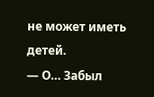не может иметь детей.
— О… Забыл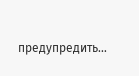предупредить…